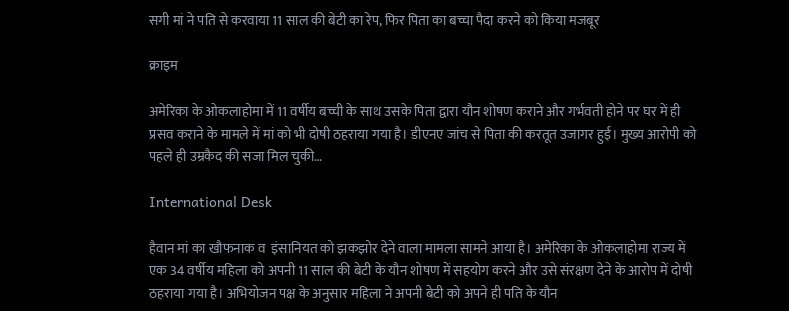सगी मां ने पति से करवाया 11 साल की बेटी का रेप, फिर पिता का बच्चा पैदा करने को किया मजबूर

क्राइम

अमेरिका के ओकलाहोमा में 11 वर्षीय बच्ची के साथ उसके पिता द्वारा यौन शोषण कराने और गर्भवती होने पर घर में ही प्रसव कराने के मामले में मां को भी दोषी ठहराया गया है। डीएनए जांच से पिता की करतूत उजागर हुई। मुख्य आरोपी को पहले ही उम्रकैद की सजा मिल चुकी…

International Desk

हैवान मां का खौफनाक व  इंसानियत को झकझोर देने वाला मामला सामने आया है। अमेरिका के ओकलाहोमा राज्य में  एक 34 वर्षीय महिला को अपनी 11 साल की बेटी के यौन शोषण में सहयोग करने और उसे संरक्षण देने के आरोप में दोषी ठहराया गया है। अभियोजन पक्ष के अनुसार महिला ने अपनी बेटी को अपने ही पति के यौन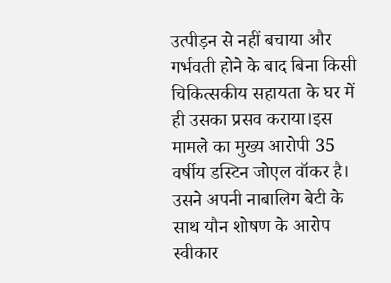उत्पीड़न से नहीं बचाया और गर्भवती होने के बाद बिना किसी चिकित्सकीय सहायता के घर में ही उसका प्रसव कराया।इस मामले का मुख्य आरोपी 35 वर्षीय डस्टिन जोएल वॉकर है। उसने अपनी नाबालिग बेटी के साथ यौन शोषण के आरोप स्वीकार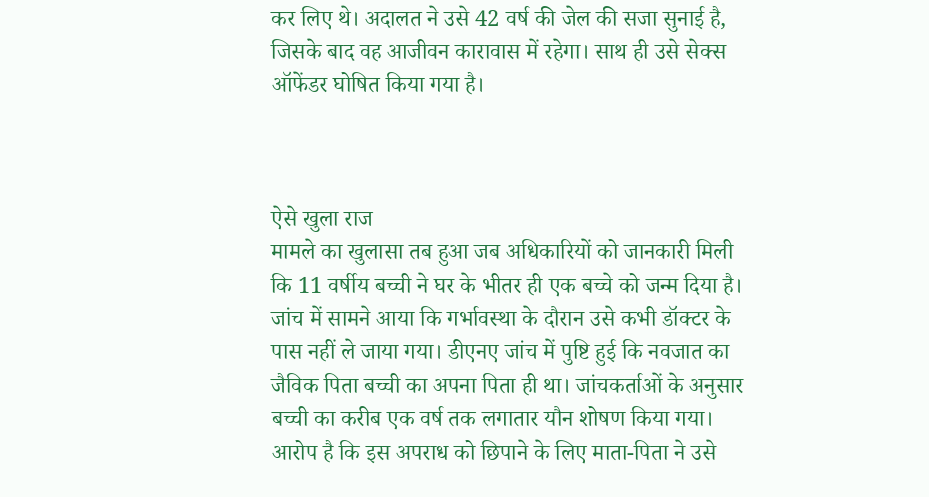कर लिए थे। अदालत ने उसे 42 वर्ष की जेल की सजा सुनाई है, जिसके बाद वह आजीवन कारावास में रहेगा। साथ ही उसे सेक्स ऑफेंडर घोषित किया गया है।



ऐसे खुला राज
मामले का खुलासा तब हुआ जब अधिकारियों को जानकारी मिली कि 11 वर्षीय बच्ची ने घर के भीतर ही एक बच्चे को जन्म दिया है। जांच में सामने आया कि गर्भावस्था के दौरान उसे कभी डॉक्टर के पास नहीं ले जाया गया। डीएनए जांच में पुष्टि हुई कि नवजात का जैविक पिता बच्ची का अपना पिता ही था। जांचकर्ताओं के अनुसार बच्ची का करीब एक वर्ष तक लगातार यौन शोषण किया गया। आरोप है कि इस अपराध को छिपाने के लिए माता-पिता ने उसे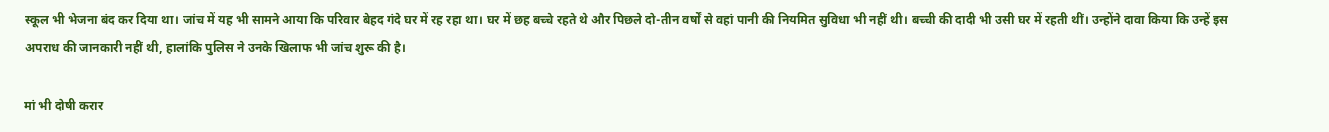स्कूल भी भेजना बंद कर दिया था। जांच में यह भी सामने आया कि परिवार बेहद गंदे घर में रह रहा था। घर में छह बच्चे रहते थे और पिछले दो-तीन वर्षों से वहां पानी की नियमित सुविधा भी नहीं थी। बच्ची की दादी भी उसी घर में रहती थीं। उन्होंने दावा किया कि उन्हें इस अपराध की जानकारी नहीं थी, हालांकि पुलिस ने उनके खिलाफ भी जांच शुरू की है।

मां भी दोषी करार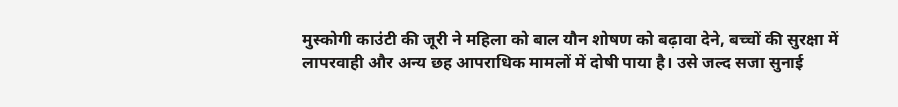मुस्कोगी काउंटी की जूरी ने महिला को बाल यौन शोषण को बढ़ावा देने, बच्चों की सुरक्षा में लापरवाही और अन्य छह आपराधिक मामलों में दोषी पाया है। उसे जल्द सजा सुनाई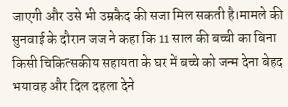जाएगी और उसे भी उम्रकैद की सजा मिल सकती है।मामले की सुनवाई के दौरान जज ने कहा कि 11 साल की बच्ची का बिना किसी चिकित्सकीय सहायता के घर में बच्चे को जन्म देना बेहद भयावह और दिल दहला देने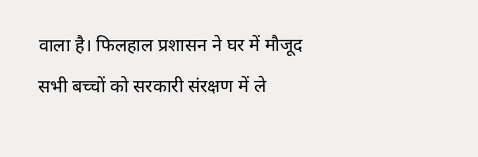वाला है। फिलहाल प्रशासन ने घर में मौजूद सभी बच्चों को सरकारी संरक्षण में ले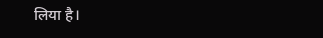लिया है।